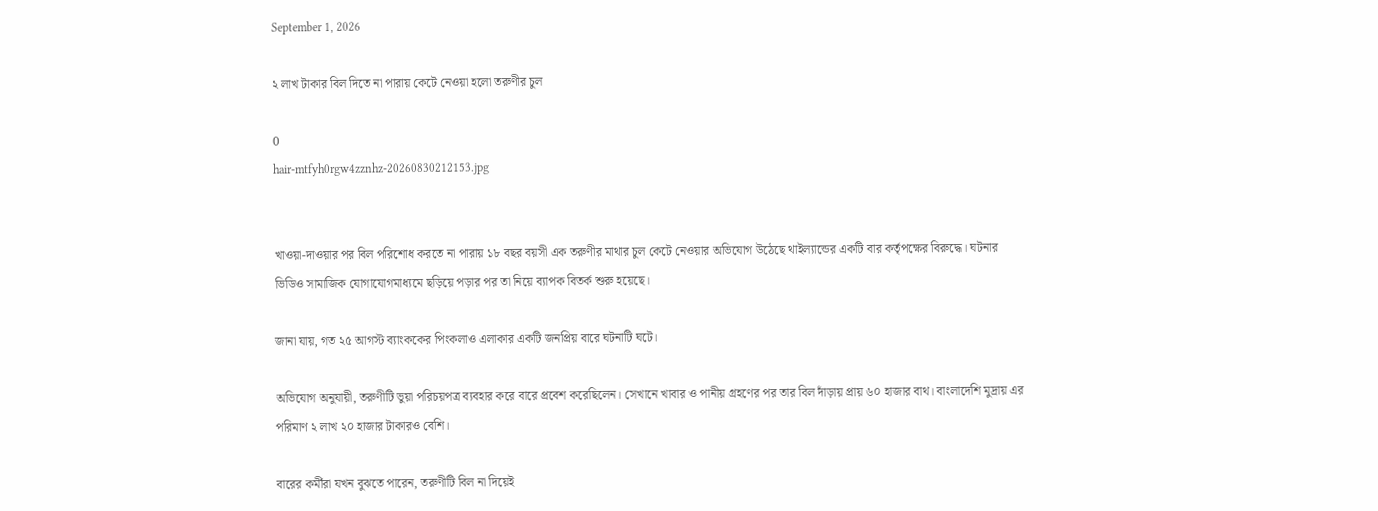September 1, 2026

২ লাখ টাকার বিল দিতে না পারায় কেটে নেওয়া হলো তরুণীর চুল

0
hair-mtfyh0rgw4zznhz-20260830212153.jpg


খাওয়া-দাওয়ার পর বিল পরিশোধ করতে না পারায় ১৮ বছর বয়সী এক তরুণীর মাথার চুল কেটে নেওয়ার অভিযোগ উঠেছে থাইল্যান্ডের একটি বার কর্তৃপক্ষের বিরুদ্ধে। ঘটনার ভিডিও সামাজিক যোগাযোগমাধ্যমে ছড়িয়ে পড়ার পর তা নিয়ে ব্যাপক বিতর্ক শুরু হয়েছে।

জানা যায়, গত ২৫ আগস্ট ব্যাংককের পিংকলাও এলাকার একটি জনপ্রিয় বারে ঘটনাটি ঘটে।

অভিযোগ অনুযায়ী, তরুণীটি ভুয়া পরিচয়পত্র ব্যবহার করে বারে প্রবেশ করেছিলেন। সেখানে খাবার ও পানীয় গ্রহণের পর তার বিল দাঁড়ায় প্রায় ৬০ হাজার বাথ। বাংলাদেশি মুদ্রায় এর পরিমাণ ২ লাখ ২০ হাজার টাকারও বেশি।

বারের কর্মীরা যখন বুঝতে পারেন, তরুণীটি বিল না দিয়েই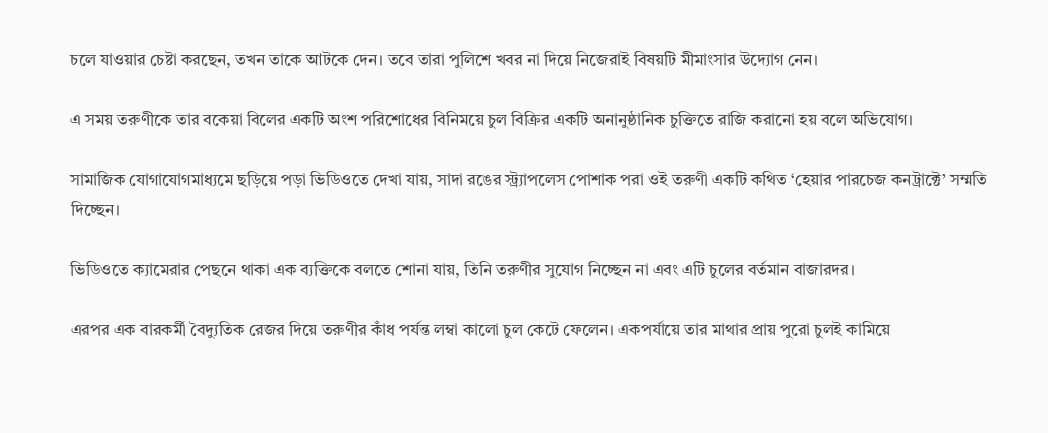চলে যাওয়ার চেষ্টা করছেন, তখন তাকে আটকে দেন। তবে তারা পুলিশে খবর না দিয়ে নিজেরাই বিষয়টি মীমাংসার উদ্যোগ নেন।

এ সময় তরুণীকে তার বকেয়া বিলের একটি অংশ পরিশোধের বিনিময়ে চুল বিক্রির একটি অনানুষ্ঠানিক চুক্তিতে রাজি করানো হয় বলে অভিযোগ।

সামাজিক যোগাযোগমাধ্যমে ছড়িয়ে পড়া ভিডিওতে দেখা যায়, সাদা রঙের স্ট্র্যাপলেস পোশাক পরা ওই তরুণী একটি কথিত ‘হেয়ার পারচেজ কনট্রাক্টে’ সম্মতি দিচ্ছেন।

ভিডিওতে ক্যামেরার পেছনে থাকা এক ব্যক্তিকে বলতে শোনা যায়, তিনি তরুণীর সুযোগ নিচ্ছেন না এবং এটি চুলের বর্তমান বাজারদর।

এরপর এক বারকর্মী বৈদ্যুতিক রেজর দিয়ে তরুণীর কাঁধ পর্যন্ত লম্বা কালো চুল কেটে ফেলেন। একপর্যায়ে তার মাথার প্রায় পুরো চুলই কামিয়ে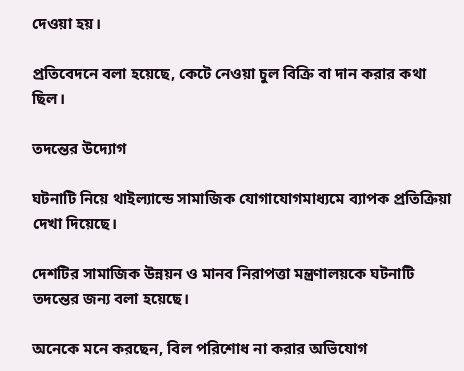দেওয়া হয়।

প্রতিবেদনে বলা হয়েছে, কেটে নেওয়া চুল বিক্রি বা দান করার কথা ছিল।

তদন্তের উদ্যোগ

ঘটনাটি নিয়ে থাইল্যান্ডে সামাজিক যোগাযোগমাধ্যমে ব্যাপক প্রতিক্রিয়া দেখা দিয়েছে।

দেশটির সামাজিক উন্নয়ন ও মানব নিরাপত্তা মন্ত্রণালয়কে ঘটনাটি তদন্তের জন্য বলা হয়েছে।

অনেকে মনে করছেন, বিল পরিশোধ না করার অভিযোগ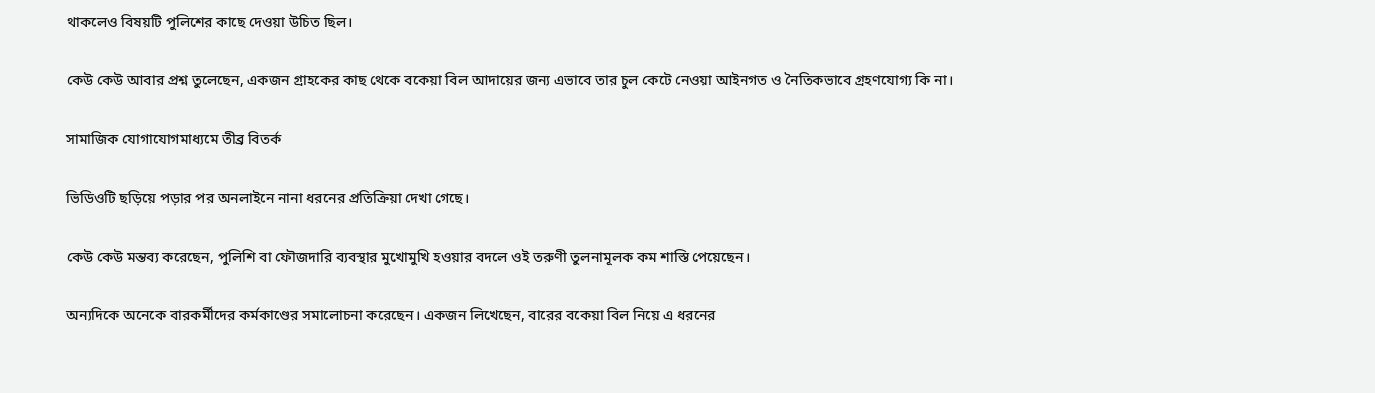থাকলেও বিষয়টি পুলিশের কাছে দেওয়া উচিত ছিল।

কেউ কেউ আবার প্রশ্ন তুলেছেন, একজন গ্রাহকের কাছ থেকে বকেয়া বিল আদায়ের জন্য এভাবে তার চুল কেটে নেওয়া আইনগত ও নৈতিকভাবে গ্রহণযোগ্য কি না।

সামাজিক যোগাযোগমাধ্যমে তীব্র বিতর্ক

ভিডিওটি ছড়িয়ে পড়ার পর অনলাইনে নানা ধরনের প্রতিক্রিয়া দেখা গেছে।

কেউ কেউ মন্তব্য করেছেন, পুলিশি বা ফৌজদারি ব্যবস্থার মুখোমুখি হওয়ার বদলে ওই তরুণী তুলনামূলক কম শাস্তি পেয়েছেন।

অন্যদিকে অনেকে বারকর্মীদের কর্মকাণ্ডের সমালোচনা করেছেন। একজন লিখেছেন, বারের বকেয়া বিল নিয়ে এ ধরনের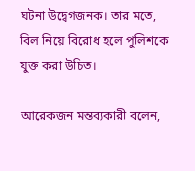ঘটনা উদ্বেগজনক। তার মতে, বিল নিয়ে বিরোধ হলে পুলিশকে যুক্ত করা উচিত।

আরেকজন মন্তব্যকারী বলেন,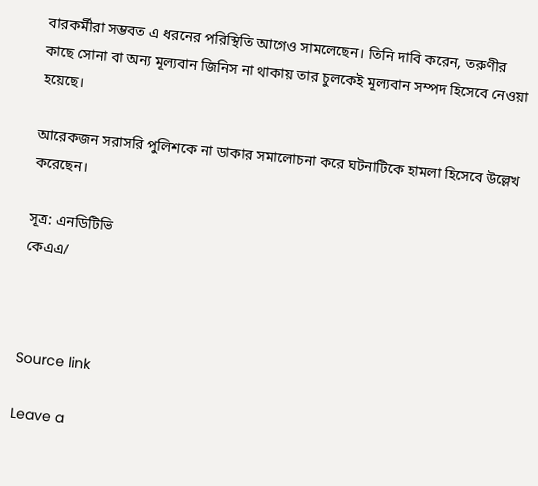বারকর্মীরা সম্ভবত এ ধরনের পরিস্থিতি আগেও সামলেছেন। তিনি দাবি করেন, তরুণীর কাছে সোনা বা অন্য মূল্যবান জিনিস না থাকায় তার চুলকেই মূল্যবান সম্পদ হিসেবে নেওয়া হয়েছে।

আরেকজন সরাসরি পুলিশকে না ডাকার সমালোচনা করে ঘটনাটিকে হামলা হিসেবে উল্লেখ করেছেন।

সূত্র: এনডিটিভি
কেএএ/



Source link

Leave a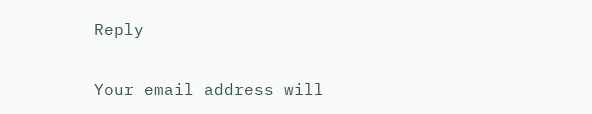Reply

Your email address will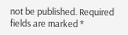not be published. Required fields are marked *